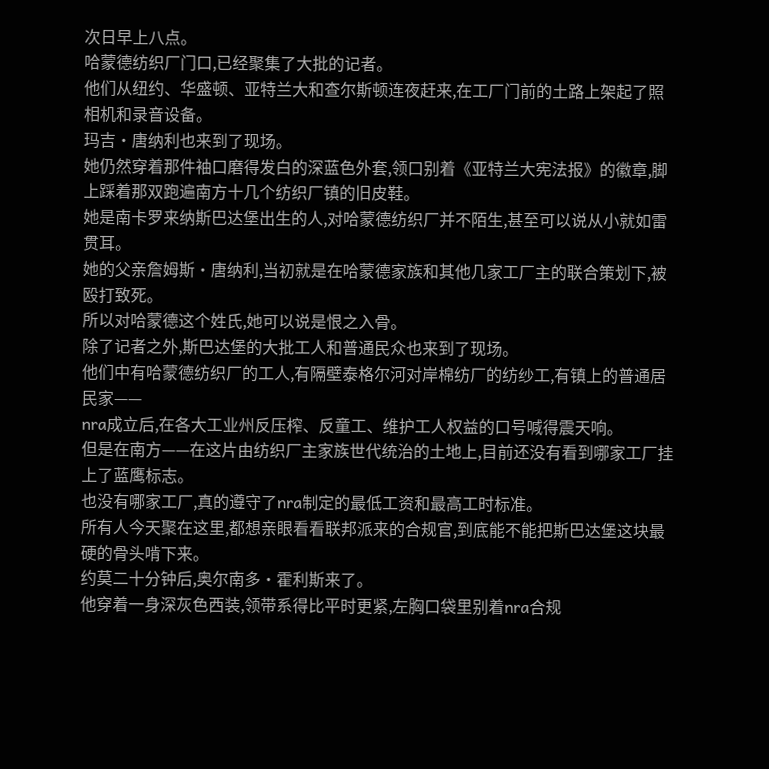次日早上八点。
哈蒙德纺织厂门口,已经聚集了大批的记者。
他们从纽约、华盛顿、亚特兰大和查尔斯顿连夜赶来,在工厂门前的土路上架起了照相机和录音设备。
玛吉·唐纳利也来到了现场。
她仍然穿着那件袖口磨得发白的深蓝色外套,领口别着《亚特兰大宪法报》的徽章,脚上踩着那双跑遍南方十几个纺织厂镇的旧皮鞋。
她是南卡罗来纳斯巴达堡出生的人,对哈蒙德纺织厂并不陌生,甚至可以说从小就如雷贯耳。
她的父亲詹姆斯·唐纳利,当初就是在哈蒙德家族和其他几家工厂主的联合策划下,被殴打致死。
所以对哈蒙德这个姓氏,她可以说是恨之入骨。
除了记者之外,斯巴达堡的大批工人和普通民众也来到了现场。
他们中有哈蒙德纺织厂的工人,有隔壁泰格尔河对岸棉纺厂的纺纱工,有镇上的普通居民家——
nra成立后,在各大工业州反压榨、反童工、维护工人权益的口号喊得震天响。
但是在南方——在这片由纺织厂主家族世代统治的土地上,目前还没有看到哪家工厂挂上了蓝鹰标志。
也没有哪家工厂,真的遵守了nra制定的最低工资和最高工时标准。
所有人今天聚在这里,都想亲眼看看联邦派来的合规官,到底能不能把斯巴达堡这块最硬的骨头啃下来。
约莫二十分钟后,奥尔南多·霍利斯来了。
他穿着一身深灰色西装,领带系得比平时更紧,左胸口袋里别着nra合规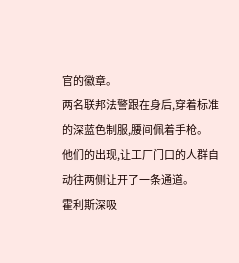官的徽章。
两名联邦法警跟在身后,穿着标准的深蓝色制服,腰间佩着手枪。
他们的出现,让工厂门口的人群自动往两侧让开了一条通道。
霍利斯深吸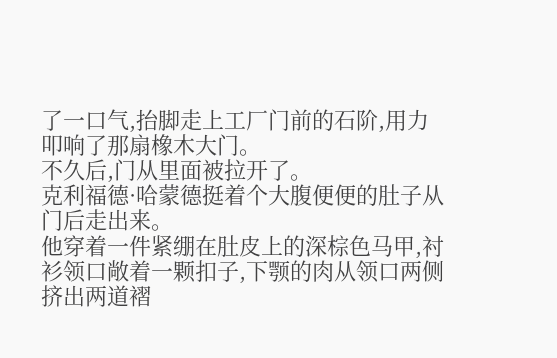了一口气,抬脚走上工厂门前的石阶,用力叩响了那扇橡木大门。
不久后,门从里面被拉开了。
克利福德·哈蒙德挺着个大腹便便的肚子从门后走出来。
他穿着一件紧绷在肚皮上的深棕色马甲,衬衫领口敞着一颗扣子,下颚的肉从领口两侧挤出两道褶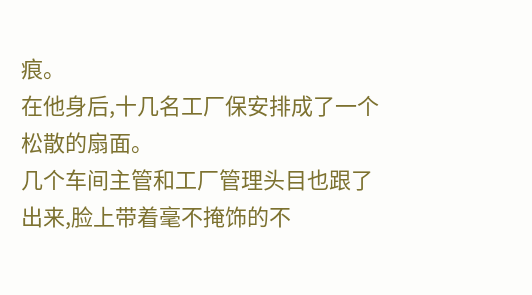痕。
在他身后,十几名工厂保安排成了一个松散的扇面。
几个车间主管和工厂管理头目也跟了出来,脸上带着毫不掩饰的不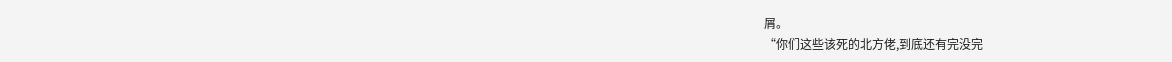屑。
“你们这些该死的北方佬,到底还有完没完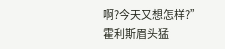啊?今天又想怎样?”
霍利斯眉头猛